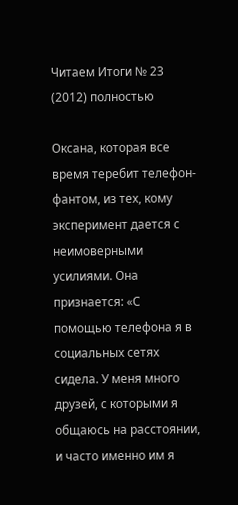Читаем Итоги № 23 (2012) полностью

Оксана, которая все время теребит телефон-фантом, из тех, кому эксперимент дается с неимоверными усилиями. Она признается: «С помощью телефона я в социальных сетях сидела. У меня много друзей, с которыми я общаюсь на расстоянии, и часто именно им я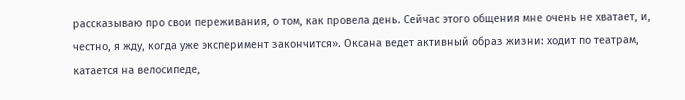рассказываю про свои переживания, о том, как провела день. Сейчас этого общения мне очень не хватает, и, честно, я жду, когда уже эксперимент закончится». Оксана ведет активный образ жизни: ходит по театрам, катается на велосипеде,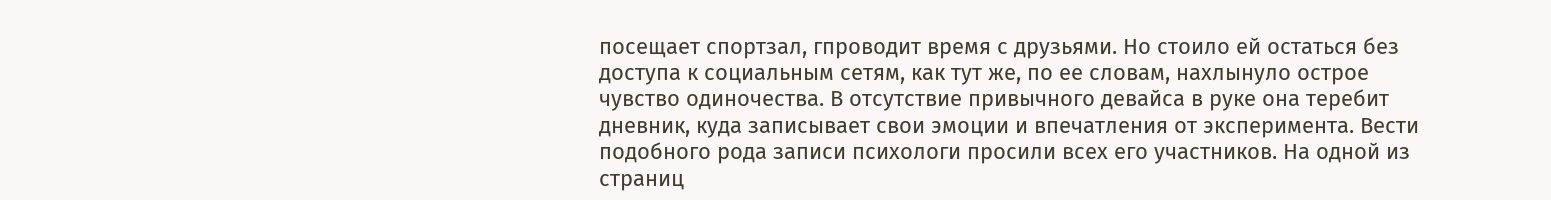посещает спортзал, гпроводит время с друзьями. Но стоило ей остаться без доступа к социальным сетям, как тут же, по ее словам, нахлынуло острое чувство одиночества. В отсутствие привычного девайса в руке она теребит дневник, куда записывает свои эмоции и впечатления от эксперимента. Вести подобного рода записи психологи просили всех его участников. На одной из страниц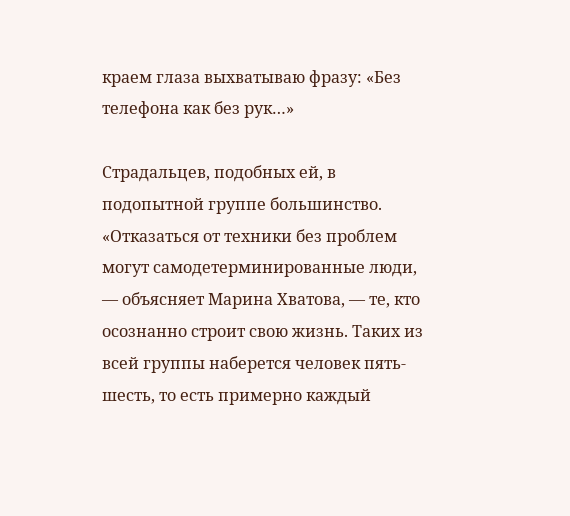краем глаза выхватываю фразу: «Без телефона как без рук…»

Страдальцев, подобных ей, в подопытной группе большинство. «Отказаться от техники без проблем могут самодетерминированные люди, — объясняет Марина Хватова, — те, кто осознанно строит свою жизнь. Таких из всей группы наберется человек пять-шесть, то есть примерно каждый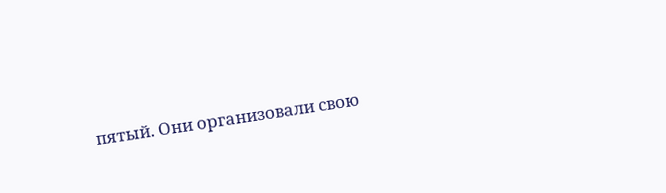пятый. Они организовали свою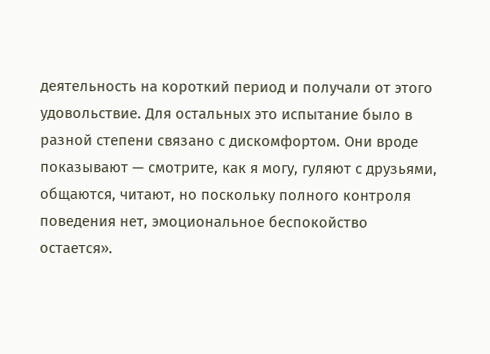деятельность на короткий период и получали от этого удовольствие. Для остальных это испытание было в разной степени связано с дискомфортом. Они вроде показывают — смотрите, как я могу, гуляют с друзьями, общаются, читают, но поскольку полного контроля поведения нет, эмоциональное беспокойство остается».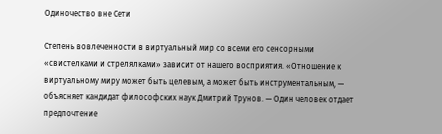Одиночество вне Сети

Степень вовлеченности в виртуальный мир со всеми его сенсорными «свистелками и стрелялками» зависит от нашего восприятия. «Отношение к виртуальному миру может быть целевым, а может быть инструментальным, — объясняет кандидат философских наук Дмитрий Трунов. — Один человек отдает предпочтение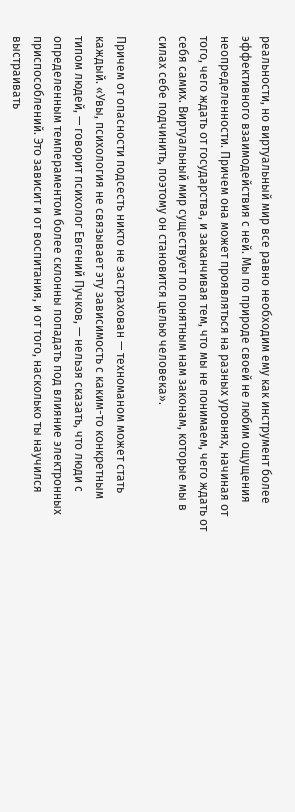реальности, но виртуальный мир все равно необходим ему как инструмент более эффективного взаимодействия с ней. Мы по природе своей не любим ощущения неопределенности. Причем она может проявляться на разных уровнях, начиная от того, чего ждать от государства, и заканчивая тем, что мы не понимаем, чего ждать от себя самих. Виртуальный мир существует по понятным нам законам, которые мы в силах себе подчинить, поэтому он становится целью человека».

Причем от опасности подсесть никто не застрахован — техноманом может стать каждый. «Увы, психология не связывает эту зависимость с каким-то конкретным типом людей, — говорит психолог Евгений Пучков, — нельзя сказать, что люди с определенным темпераментом более склонны попадать под влияние электронных приспособлений. Это зависит и от воспитания, и от того, насколько ты научился выстраивать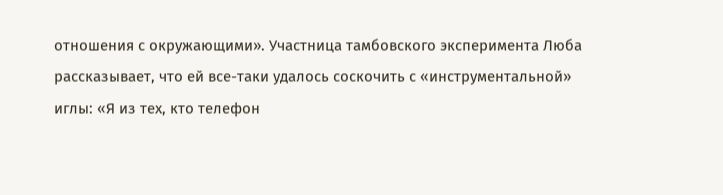отношения с окружающими». Участница тамбовского эксперимента Люба рассказывает, что ей все-таки удалось соскочить с «инструментальной» иглы: «Я из тех, кто телефон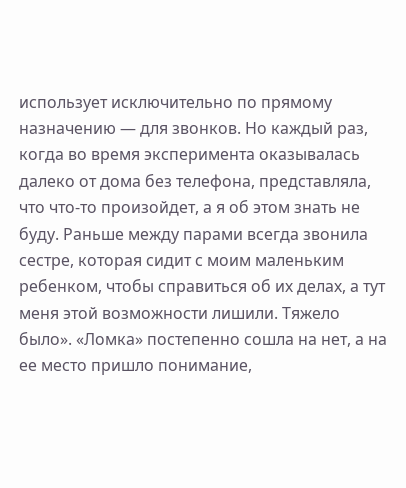использует исключительно по прямому назначению — для звонков. Но каждый раз, когда во время эксперимента оказывалась далеко от дома без телефона, представляла, что что-то произойдет, а я об этом знать не буду. Раньше между парами всегда звонила сестре, которая сидит с моим маленьким ребенком, чтобы справиться об их делах, а тут меня этой возможности лишили. Тяжело было». «Ломка» постепенно сошла на нет, а на ее место пришло понимание,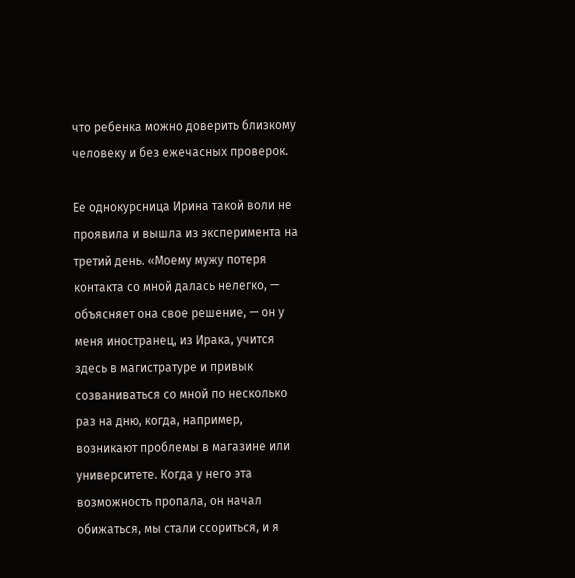что ребенка можно доверить близкому человеку и без ежечасных проверок.

Ее однокурсница Ирина такой воли не проявила и вышла из эксперимента на третий день. «Моему мужу потеря контакта со мной далась нелегко, — объясняет она свое решение, — он у меня иностранец, из Ирака, учится здесь в магистратуре и привык созваниваться со мной по несколько раз на дню, когда, например, возникают проблемы в магазине или университете. Когда у него эта возможность пропала, он начал обижаться, мы стали ссориться, и я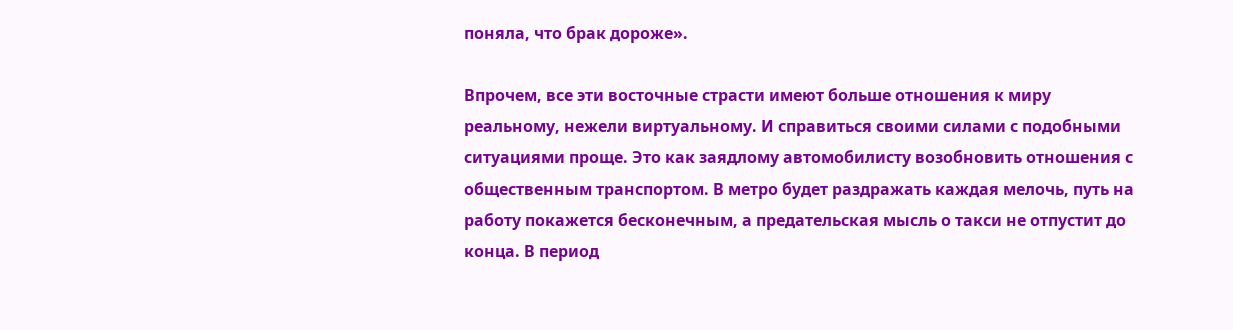поняла, что брак дороже».

Впрочем, все эти восточные страсти имеют больше отношения к миру реальному, нежели виртуальному. И справиться своими силами с подобными ситуациями проще. Это как заядлому автомобилисту возобновить отношения с общественным транспортом. В метро будет раздражать каждая мелочь, путь на работу покажется бесконечным, а предательская мысль о такси не отпустит до конца. В период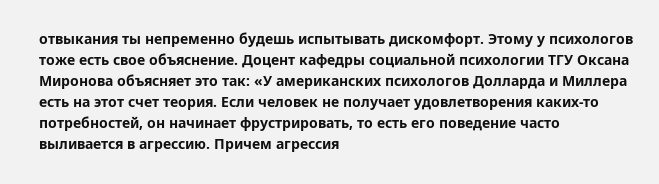отвыкания ты непременно будешь испытывать дискомфорт. Этому у психологов тоже есть свое объяснение. Доцент кафедры социальной психологии ТГУ Оксана Миронова объясняет это так: «У американских психологов Долларда и Миллера есть на этот счет теория. Если человек не получает удовлетворения каких-то потребностей, он начинает фрустрировать, то есть его поведение часто выливается в агрессию. Причем агрессия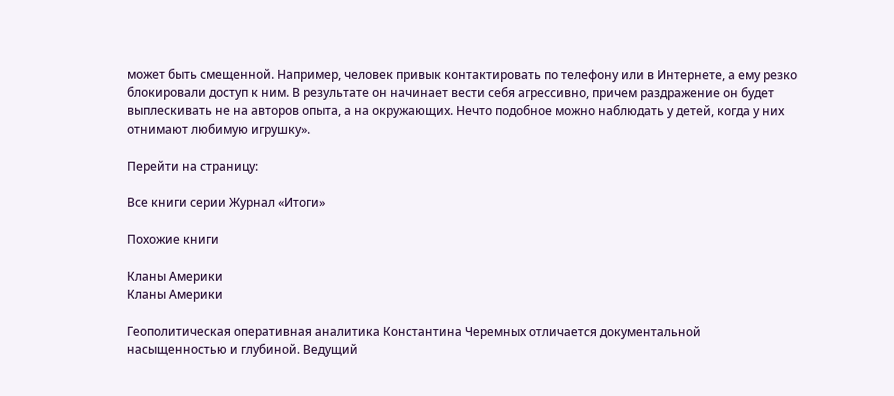может быть смещенной. Например, человек привык контактировать по телефону или в Интернете, а ему резко блокировали доступ к ним. В результате он начинает вести себя агрессивно, причем раздражение он будет выплескивать не на авторов опыта, а на окружающих. Нечто подобное можно наблюдать у детей, когда у них отнимают любимую игрушку».

Перейти на страницу:

Все книги серии Журнал «Итоги»

Похожие книги

Кланы Америки
Кланы Америки

Геополитическая оперативная аналитика Константина Черемных отличается документальной насыщенностью и глубиной. Ведущий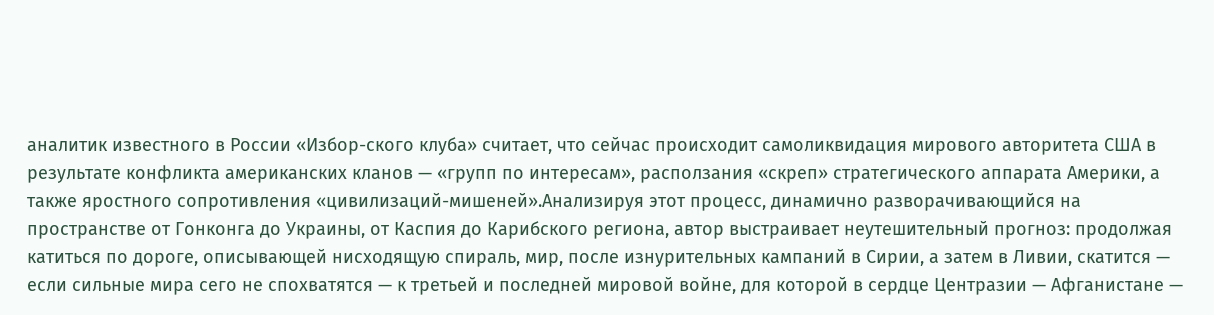аналитик известного в России «Избор-ского клуба» считает, что сейчас происходит самоликвидация мирового авторитета США в результате конфликта американских кланов — «групп по интересам», расползания «скреп» стратегического аппарата Америки, а также яростного сопротивления «цивилизаций-мишеней».Анализируя этот процесс, динамично разворачивающийся на пространстве от Гонконга до Украины, от Каспия до Карибского региона, автор выстраивает неутешительный прогноз: продолжая катиться по дороге, описывающей нисходящую спираль, мир, после изнурительных кампаний в Сирии, а затем в Ливии, скатится — если сильные мира сего не спохватятся — к третьей и последней мировой войне, для которой в сердце Центразии — Афганистане —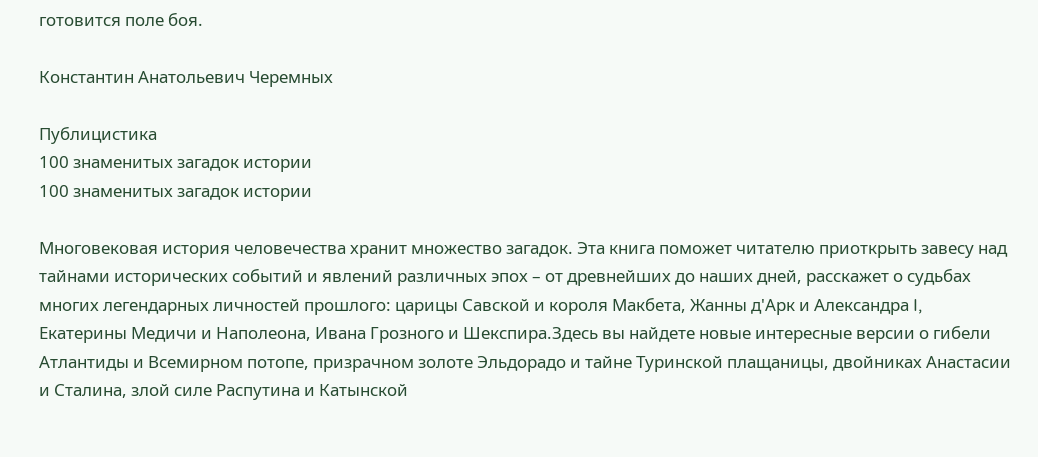готовится поле боя.

Константин Анатольевич Черемных

Публицистика
100 знаменитых загадок истории
100 знаменитых загадок истории

Многовековая история человечества хранит множество загадок. Эта книга поможет читателю приоткрыть завесу над тайнами исторических событий и явлений различных эпох – от древнейших до наших дней, расскажет о судьбах многих легендарных личностей прошлого: царицы Савской и короля Макбета, Жанны д'Арк и Александра I, Екатерины Медичи и Наполеона, Ивана Грозного и Шекспира.Здесь вы найдете новые интересные версии о гибели Атлантиды и Всемирном потопе, призрачном золоте Эльдорадо и тайне Туринской плащаницы, двойниках Анастасии и Сталина, злой силе Распутина и Катынской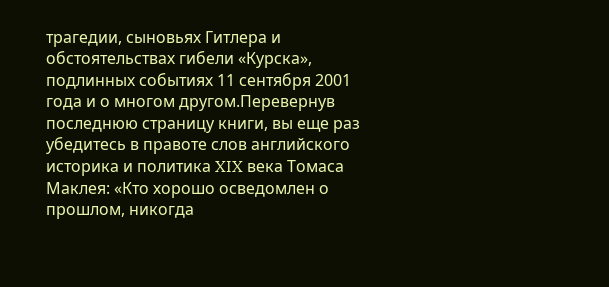трагедии, сыновьях Гитлера и обстоятельствах гибели «Курска», подлинных событиях 11 сентября 2001 года и о многом другом.Перевернув последнюю страницу книги, вы еще раз убедитесь в правоте слов английского историка и политика XIX века Томаса Маклея: «Кто хорошо осведомлен о прошлом, никогда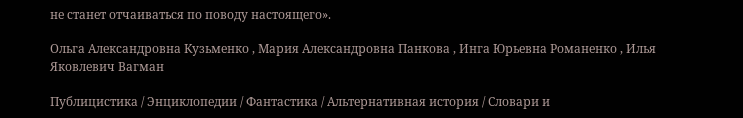не станет отчаиваться по поводу настоящего».

Ольга Александровна Кузьменко , Мария Александровна Панкова , Инга Юрьевна Романенко , Илья Яковлевич Вагман

Публицистика / Энциклопедии / Фантастика / Альтернативная история / Словари и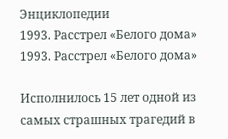Энциклопедии
1993. Расстрел «Белого дома»
1993. Расстрел «Белого дома»

Исполнилось 15 лет одной из самых страшных трагедий в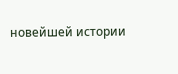новейшей истории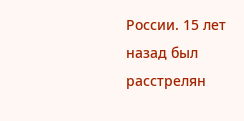России. 15 лет назад был расстрелян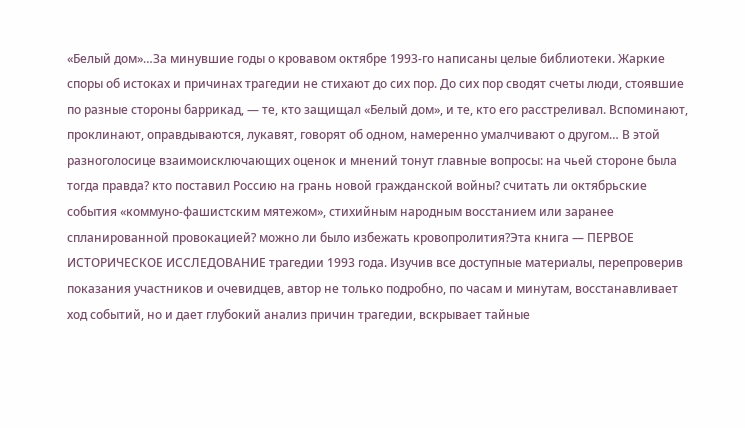«Белый дом»…За минувшие годы о кровавом октябре 1993-го написаны целые библиотеки. Жаркие споры об истоках и причинах трагедии не стихают до сих пор. До сих пор сводят счеты люди, стоявшие по разные стороны баррикад, — те, кто защищал «Белый дом», и те, кто его расстреливал. Вспоминают, проклинают, оправдываются, лукавят, говорят об одном, намеренно умалчивают о другом… В этой разноголосице взаимоисключающих оценок и мнений тонут главные вопросы: на чьей стороне была тогда правда? кто поставил Россию на грань новой гражданской войны? считать ли октябрьские события «коммуно-фашистским мятежом», стихийным народным восстанием или заранее спланированной провокацией? можно ли было избежать кровопролития?Эта книга — ПЕРВОЕ ИСТОРИЧЕСКОЕ ИССЛЕДОВАНИЕ трагедии 1993 года. Изучив все доступные материалы, перепроверив показания участников и очевидцев, автор не только подробно, по часам и минутам, восстанавливает ход событий, но и дает глубокий анализ причин трагедии, вскрывает тайные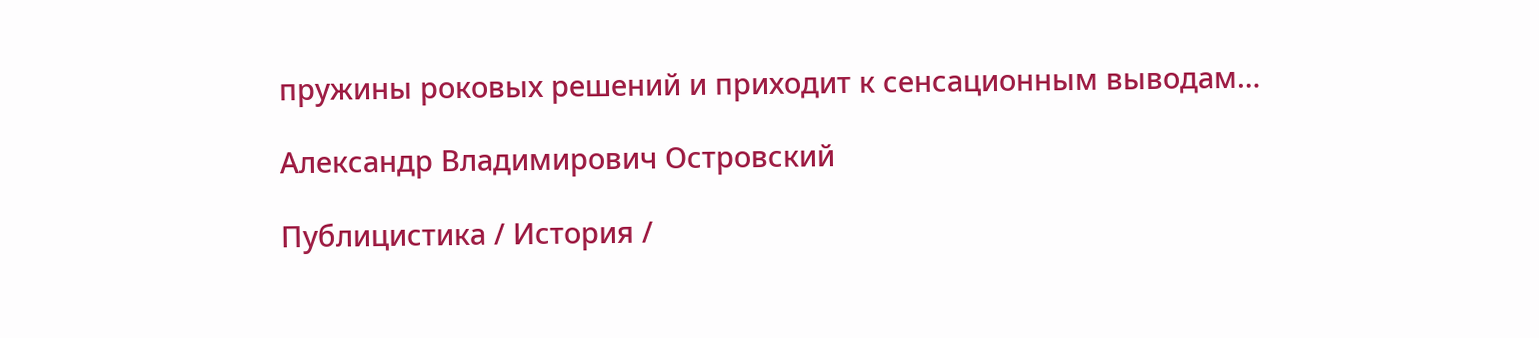пружины роковых решений и приходит к сенсационным выводам…

Александр Владимирович Островский

Публицистика / История /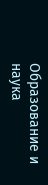Образование и наука